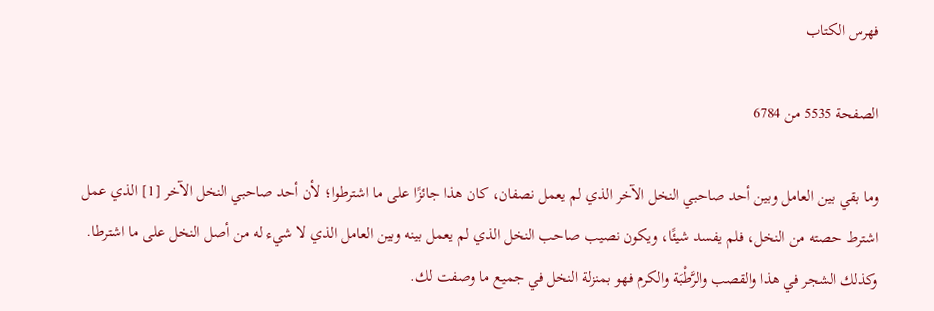فهرس الكتاب

الصفحة 5535 من 6784

وما بقي بين العامل وبين أحد صاحبي النخل الآخر الذي لم يعمل نصفان، كان هذا جائزًا على ما اشترطوا؛ لأن أحد صاحبي النخل الآخر [1] الذي عمل اشترط حصته من النخل، فلم يفسد شيئًا، ويكون نصيب صاحب النخل الذي لم يعمل بينه وبين العامل الذي لا شيء له من أصل النخل على ما اشترطا. وكذلك الشجر في هذا والقصب والرَّطْبَة والكرم فهو بمنزلة النخل في جميع ما وصفت لك.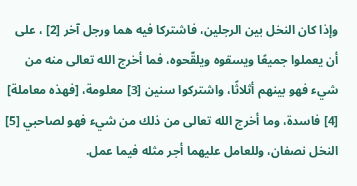وإذا كان النخل بين الرجلين، فاشتركا فيه هما ورجل آخر [2] ، على أن يعملوا جميعًا ويسقوه ويلقّحوه، فما أخرج الله تعالى منه من شيء فهو بينهم أثلاثًا، واشتركوا سنين [3] معلومة، [فهذه معاملة] [4] فاسدة، وما أخرج الله تعالى من ذلك من شيء فهو لصاحبي [5] النخل نصفان، وللعامل عليهما أجر مثله فيما عمل.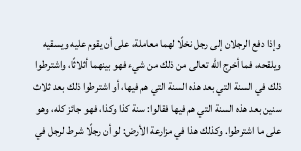وإذا دفع الرجلان إلى رجل نخلًا لهما معاملة، على أن يقوم عليه ويسقيه ويلقحه، فما أخرج الله تعالى من ذلك من شيء فهو بينهما أثلاثًا، واشترطوا ذلك في السنة التي بعد هذه السنة التي هم فيها، أو اشترطوا ذلك بعد ثلاث سنين بعد هذه السنة التي هم فيها فقالوا: سنة كذا وكذا، فهو جائز كله، وهو على ما اشترطوا. وكذلك هذا في مزارعة الأرض: لو أن رجلًا شرط لرجل في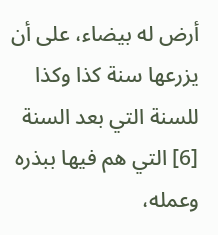أرض له بيضاء، على أن يزرعها سنة كذا وكذا للسنة التي بعد السنة [6] التي هم فيها ببذره وعمله،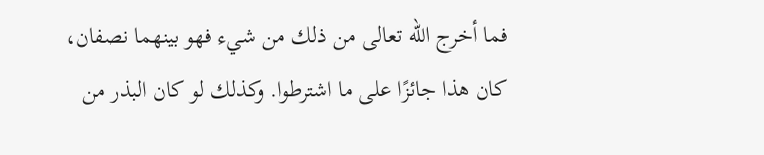فما أخرج الله تعالى من ذلك من شيء فهو بينهما نصفان، كان هذا جائزًا على ما اشترطوا. وكذلك لو كان البذر من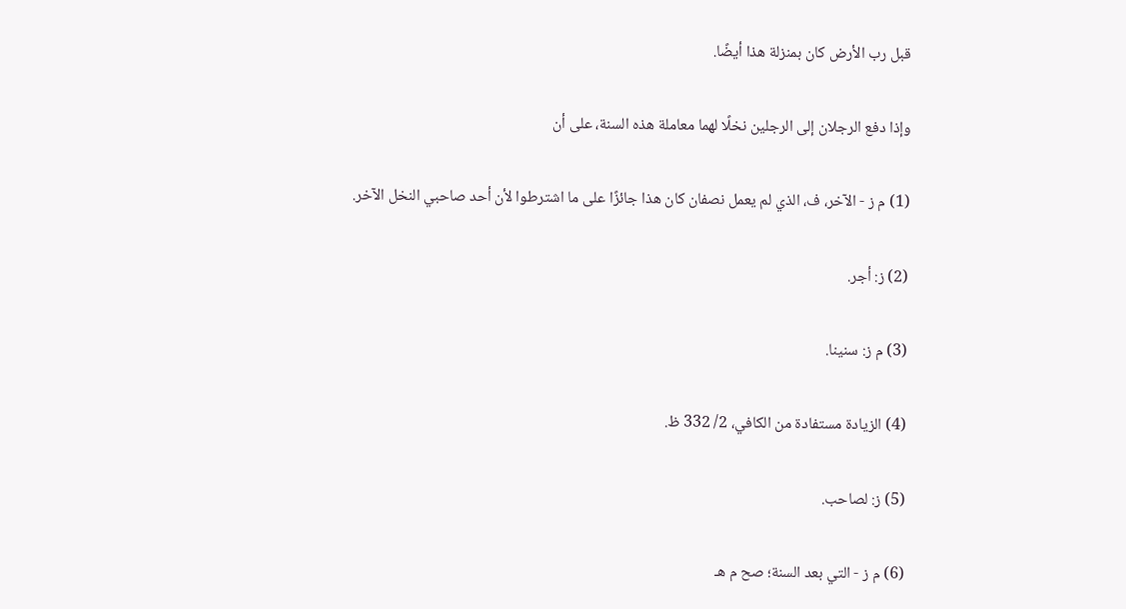قبل رب الأرض كان بمنزلة هذا أيضًا.

وإذا دفع الرجلان إلى الرجلين نخلًا لهما معاملة هذه السنة، على أن

(1) م ز - الآخر، ف، الذي لم يعمل نصفان كان هذا جائزًا على ما اشترطوا لأن أحد صاحبي النخل الآخر.

(2) ز: أجر.

(3) م ز: سنينا.

(4) الزيادة مستفادة من الكافي، 2/ 332 ظ.

(5) ز: لصاحب.

(6) م ز - التي بعد السنة؛ صح م هـ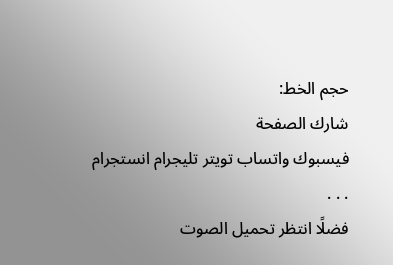حجم الخط:
شارك الصفحة
فيسبوك واتساب تويتر تليجرام انستجرام
. . .
فضلًا انتظر تحميل الصوت